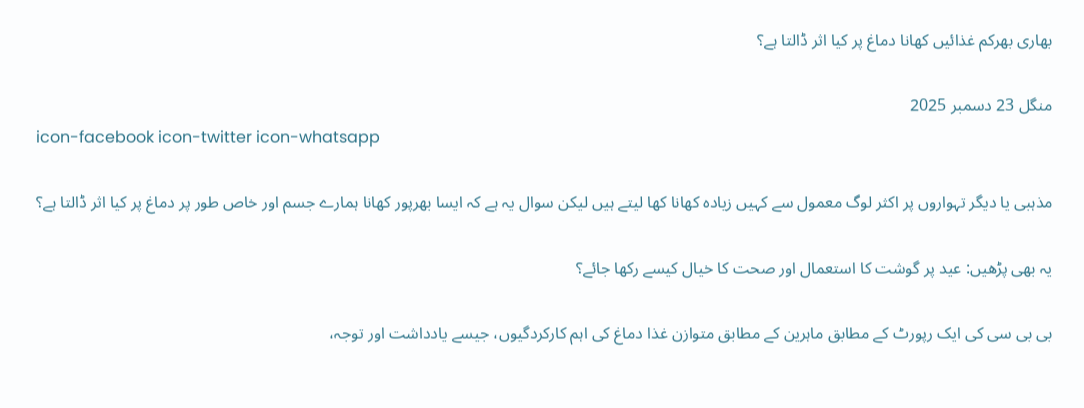بھاری بھرکم غذائیں کھانا دماغ پر کیا اثر ڈالتا ہے؟

منگل 23 دسمبر 2025
icon-facebook icon-twitter icon-whatsapp

مذہبی یا دیگر تہواروں پر اکثر لوگ معمول سے کہیں زیادہ کھانا کھا لیتے ہیں لیکن سوال یہ ہے کہ ایسا بھرپور کھانا ہمارے جسم اور خاص طور پر دماغ پر کیا اثر ڈالتا ہے؟

یہ بھی پڑھیں: عید پر گوشت کا استعمال اور صحت کا خیال کیسے رکھا جائے؟

بی بی سی کی ایک رپورٹ کے مطابق ماہرین کے مطابق متوازن غذا دماغ کی اہم کارکردگیوں، جیسے یادداشت اور توجہ،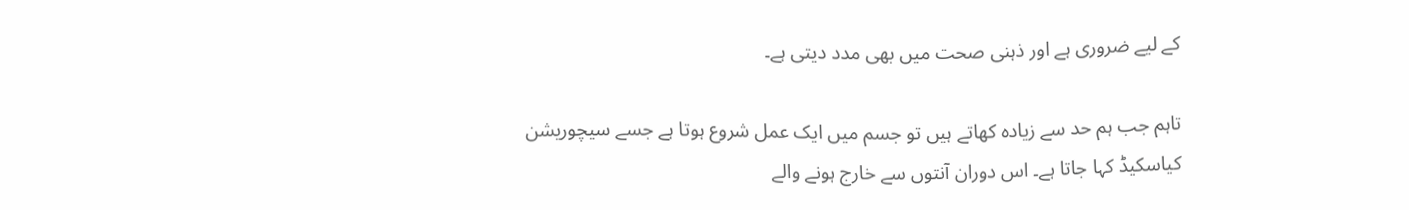کے لیے ضروری ہے اور ذہنی صحت میں بھی مدد دیتی ہے۔

تاہم جب ہم حد سے زیادہ کھاتے ہیں تو جسم میں ایک عمل شروع ہوتا ہے جسے سیچوریشن کیاسکیڈ کہا جاتا ہے۔ اس دوران آنتوں سے خارج ہونے والے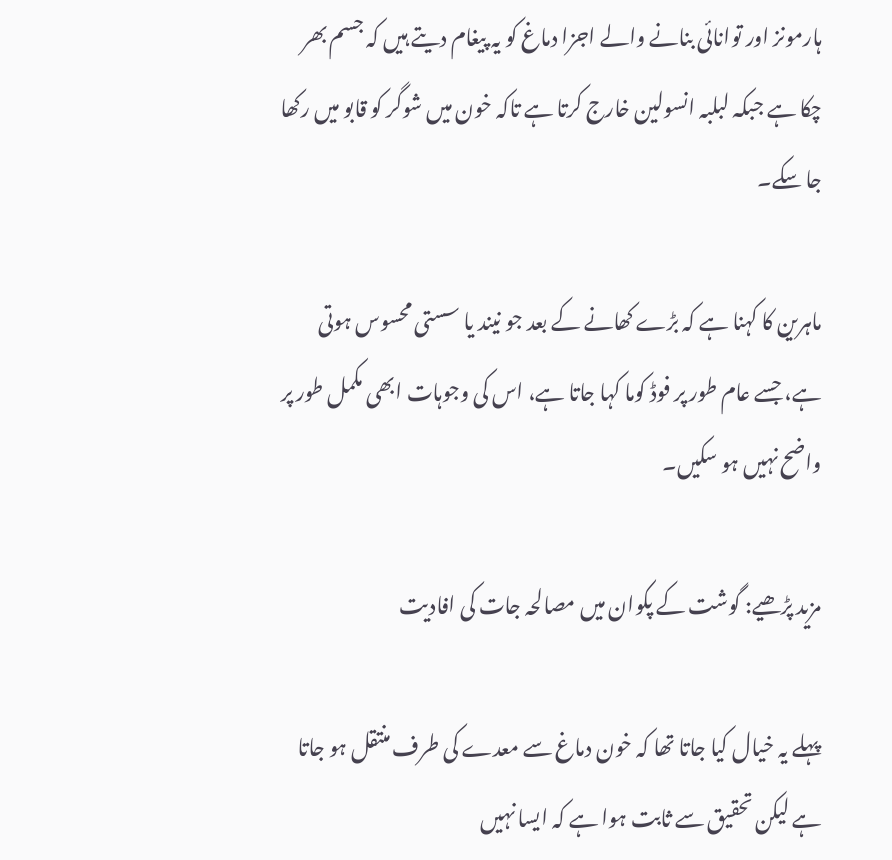ہارمونز اور توانائی بنانے والے اجزا دماغ کو یہ پیغام دیتے ہیں کہ جسم بھر چکا ہے جبکہ لبلبہ انسولین خارج کرتا ہے تاکہ خون میں شوگر کو قابو میں رکھا جا سکے۔

ماہرین کا کہنا ہے کہ بڑے کھانے کے بعد جو نیند یا سستی محسوس ہوتی ہے، جسے عام طور پر فوڈ کوما کہا جاتا ہے، اس کی وجوہات ابھی مکمل طور پر واضح نہیں ہو سکیں۔

مزید پڑھیے: گوشت کے پکوان میں مصالحہ جات کی افادیت

پہلے یہ خیال کیا جاتا تھا کہ خون دماغ سے معدے کی طرف منتقل ہو جاتا ہے لیکن تحقیق سے ثابت ہوا ہے کہ ایسا نہیں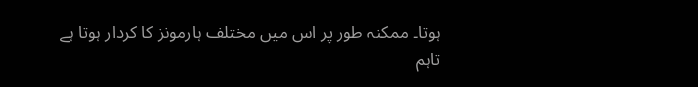ہوتا۔ ممکنہ طور پر اس میں مختلف ہارمونز کا کردار ہوتا ہے تاہم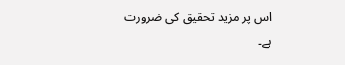اس پر مزید تحقیق کی ضرورت ہے۔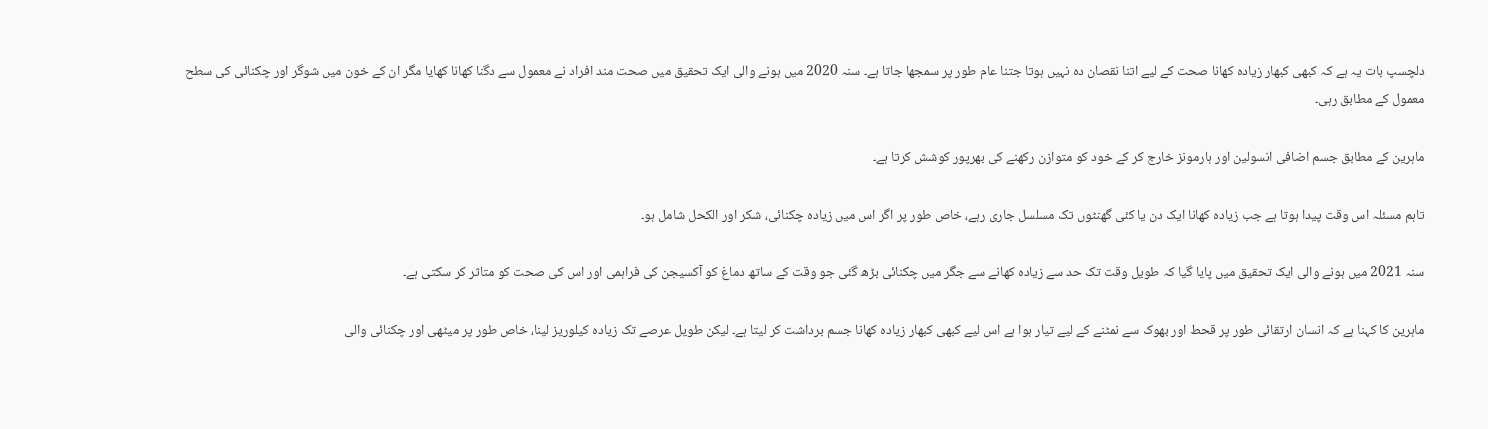دلچسپ بات یہ ہے کہ کبھی کبھار زیادہ کھانا صحت کے لیے اتنا نقصان دہ نہیں ہوتا جتنا عام طور پر سمجھا جاتا ہے۔ سنہ 2020 میں ہونے والی ایک تحقیق میں صحت مند افراد نے معمول سے دگنا کھانا کھایا مگر ان کے خون میں شوگر اور چکنائی کی سطح معمول کے مطابق رہی۔

ماہرین کے مطابق جسم اضافی انسولین اور ہارمونز خارج کر کے خود کو متوازن رکھنے کی بھرپور کوشش کرتا ہے۔

تاہم مسئلہ اس وقت پیدا ہوتا ہے جب زیادہ کھانا ایک دن یا کئی گھنٹوں تک مسلسل جاری رہے، خاص طور پر اگر اس میں زیادہ چکنائی، شکر اور الکحل شامل ہو۔

سنہ 2021 میں ہونے والی ایک تحقیق میں پایا گیا کہ طویل وقت تک حد سے زیادہ کھانے سے جگر میں چکنائی بڑھ گئی جو وقت کے ساتھ دماغ کو آکسیجن کی فراہمی اور اس کی صحت کو متاثر کر سکتی ہے۔

ماہرین کا کہنا ہے کہ انسان ارتقائی طور پر قحط اور بھوک سے نمٹنے کے لیے تیار ہوا ہے اس لیے کبھی کبھار زیادہ کھانا جسم برداشت کر لیتا ہے۔ لیکن طویل عرصے تک زیادہ کیلوریز لینا، خاص طور پر میٹھی اور چکنائی والی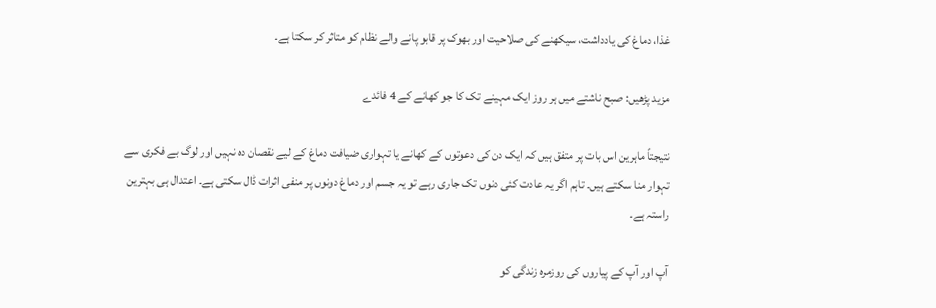غذا، دماغ کی یادداشت، سیکھنے کی صلاحیت اور بھوک پر قابو پانے والے نظام کو متاثر کر سکتا ہے۔

مزید پڑھیں: صبح ناشتے میں ہر روز ایک مہینے تک کا جو کھانے کے 4 فائدے

نتیجتاً ماہرین اس بات پر متفق ہیں کہ ایک دن کی دعوتوں کے کھانے یا تہواری ضیافت دماغ کے لیے نقصان دہ نہیں اور لوگ بے فکری سے تہوار منا سکتے ہیں۔ تاہم اگر یہ عادت کئی دنوں تک جاری رہے تو یہ جسم اور دماغ دونوں پر منفی اثرات ڈال سکتی ہے۔ اعتدال ہی بہترین راستہ ہے۔

آپ اور آپ کے پیاروں کی روزمرہ زندگی کو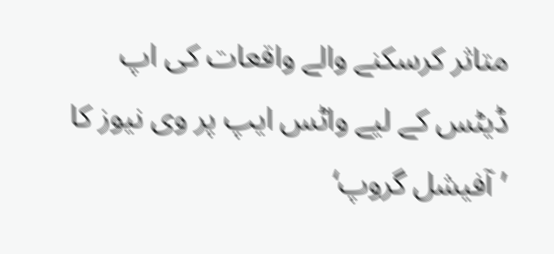متاثر کرسکنے والے واقعات کی اپ ڈیٹس کے لیے واٹس ایپ پر وی نیوز کا ’آفیشل گروپ‘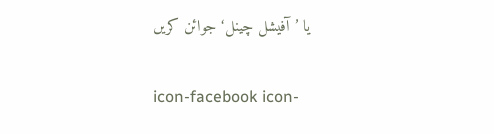یا ’آفیشل چینل‘ جوائن کریں

icon-facebook icon-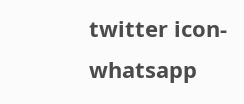twitter icon-whatsapp